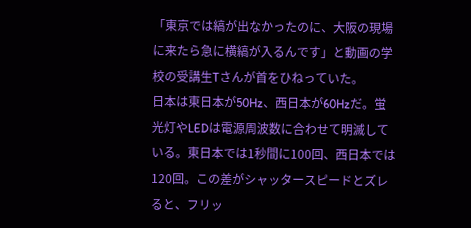「東京では縞が出なかったのに、大阪の現場に来たら急に横縞が入るんです」と動画の学校の受講生Tさんが首をひねっていた。
日本は東日本が50Hz、西日本が60Hzだ。蛍光灯やLEDは電源周波数に合わせて明滅している。東日本では1秒間に100回、西日本では120回。この差がシャッタースピードとズレると、フリッ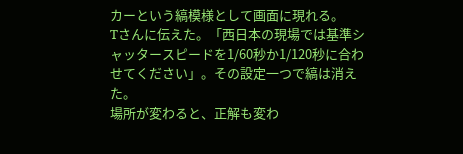カーという縞模様として画面に現れる。
Tさんに伝えた。「西日本の現場では基準シャッタースピードを1/60秒か1/120秒に合わせてください」。その設定一つで縞は消えた。
場所が変わると、正解も変わ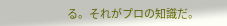る。それがプロの知識だ。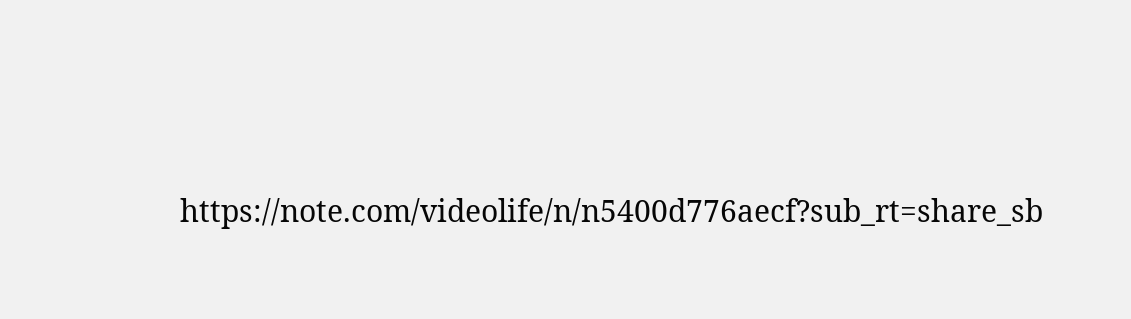https://note.com/videolife/n/n5400d776aecf?sub_rt=share_sb